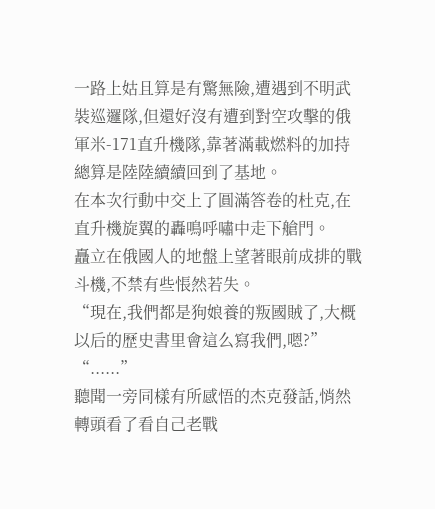一路上姑且算是有驚無險,遭遇到不明武裝巡邏隊,但還好沒有遭到對空攻擊的俄軍米-171直升機隊,靠著滿載燃料的加持總算是陸陸續續回到了基地。
在本次行動中交上了圓滿答卷的杜克,在直升機旋翼的轟鳴呼嘯中走下艙門。
矗立在俄國人的地盤上望著眼前成排的戰斗機,不禁有些悵然若失。
“現在,我們都是狗娘養的叛國賊了,大概以后的歷史書里會這么寫我們,嗯?”
“......”
聽聞一旁同樣有所感悟的杰克發話,悄然轉頭看了看自己老戰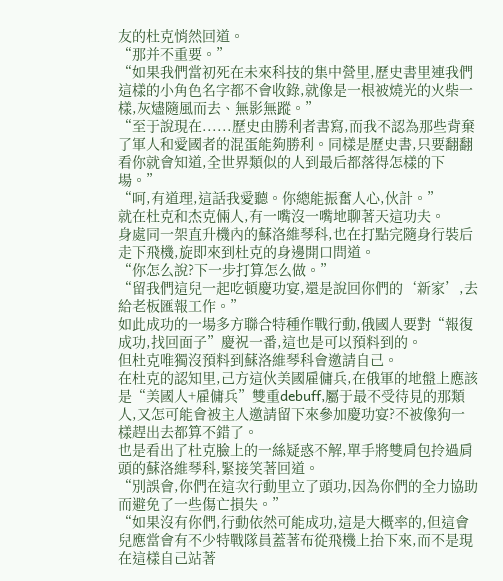友的杜克悄然回道。
“那并不重要。”
“如果我們當初死在未來科技的集中營里,歷史書里連我們這樣的小角色名字都不會收錄,就像是一根被燒光的火柴一樣,灰燼隨風而去、無影無蹤。”
“至于說現在......歷史由勝利者書寫,而我不認為那些背棄了軍人和愛國者的混蛋能夠勝利。同樣是歷史書,只要翻翻看你就會知道,全世界類似的人到最后都落得怎樣的下場。”
“呵,有道理,這話我愛聽。你總能振奮人心,伙計。”
就在杜克和杰克倆人,有一嘴沒一嘴地聊著天這功夫。
身處同一架直升機內的蘇洛維琴科,也在打點完隨身行裝后走下飛機,旋即來到杜克的身邊開口問道。
“你怎么說?下一步打算怎么做。”
“留我們這兒一起吃頓慶功宴,還是說回你們的‘新家’,去給老板匯報工作。”
如此成功的一場多方聯合特種作戰行動,俄國人要對“報復成功,找回面子”慶祝一番,這也是可以預料到的。
但杜克唯獨沒預料到蘇洛維琴科會邀請自己。
在杜克的認知里,己方這伙美國雇傭兵,在俄軍的地盤上應該是“美國人+雇傭兵”雙重debuff,屬于最不受待見的那類人,又怎可能會被主人邀請留下來參加慶功宴?不被像狗一樣趕出去都算不錯了。
也是看出了杜克臉上的一絲疑惑不解,單手將雙肩包拎過肩頭的蘇洛維琴科,緊接笑著回道。
“別誤會,你們在這次行動里立了頭功,因為你們的全力協助而避免了一些傷亡損失。”
“如果沒有你們,行動依然可能成功,這是大概率的,但這會兒應當會有不少特戰隊員蓋著布從飛機上抬下來,而不是現在這樣自己站著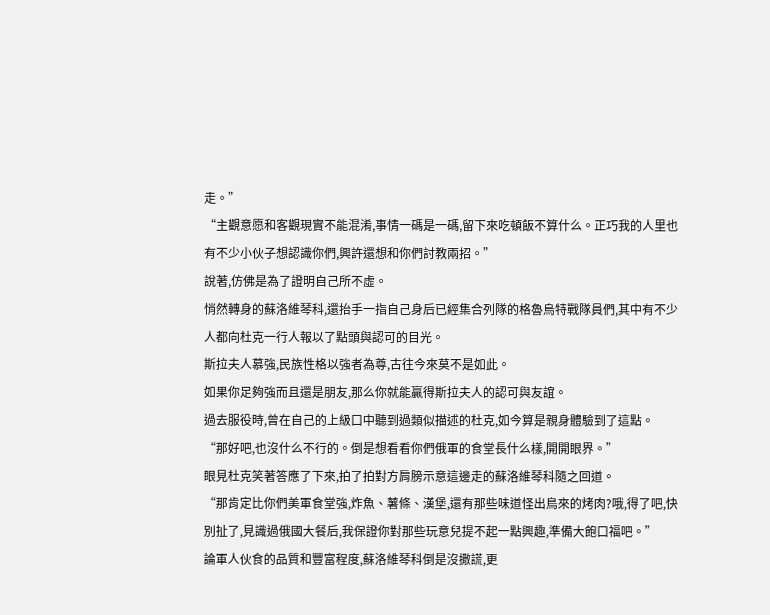走。”
“主觀意愿和客觀現實不能混淆,事情一碼是一碼,留下來吃頓飯不算什么。正巧我的人里也有不少小伙子想認識你們,興許還想和你們討教兩招。”
說著,仿佛是為了證明自己所不虛。
悄然轉身的蘇洛維琴科,還抬手一指自己身后已經集合列隊的格魯烏特戰隊員們,其中有不少人都向杜克一行人報以了點頭與認可的目光。
斯拉夫人慕強,民族性格以強者為尊,古往今來莫不是如此。
如果你足夠強而且還是朋友,那么你就能贏得斯拉夫人的認可與友誼。
過去服役時,曾在自己的上級口中聽到過類似描述的杜克,如今算是親身體驗到了這點。
“那好吧,也沒什么不行的。倒是想看看你們俄軍的食堂長什么樣,開開眼界。”
眼見杜克笑著答應了下來,拍了拍對方肩膀示意這邊走的蘇洛維琴科隨之回道。
“那肯定比你們美軍食堂強,炸魚、薯條、漢堡,還有那些味道怪出鳥來的烤肉?哦,得了吧,快別扯了,見識過俄國大餐后,我保證你對那些玩意兒提不起一點興趣,準備大飽口福吧。”
論軍人伙食的品質和豐富程度,蘇洛維琴科倒是沒撒謊,更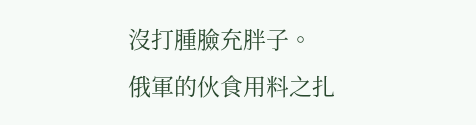沒打腫臉充胖子。
俄軍的伙食用料之扎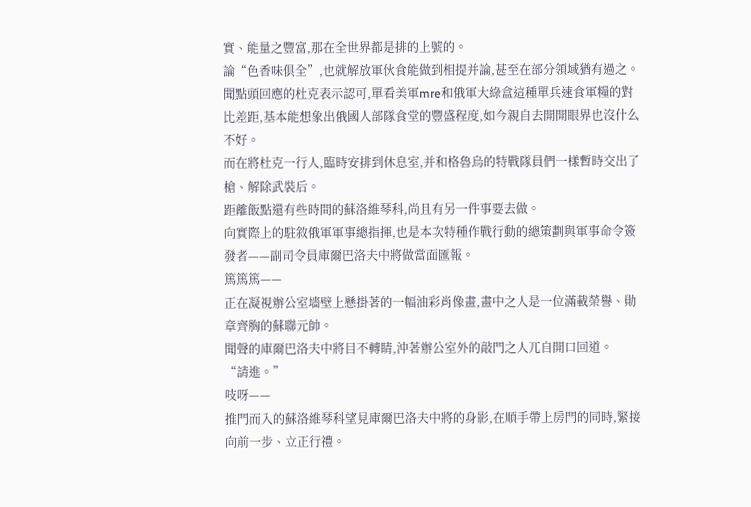實、能量之豐富,那在全世界都是排的上號的。
論“色香味俱全”,也就解放軍伙食能做到相提并論,甚至在部分領域猶有過之。
聞點頭回應的杜克表示認可,單看美軍mre和俄軍大綠盒這種單兵速食軍糧的對比差距,基本能想象出俄國人部隊食堂的豐盛程度,如今親自去開開眼界也沒什么不好。
而在將杜克一行人,臨時安排到休息室,并和格魯烏的特戰隊員們一樣暫時交出了槍、解除武裝后。
距離飯點還有些時間的蘇洛維琴科,尚且有另一件事要去做。
向實際上的駐敘俄軍軍事總指揮,也是本次特種作戰行動的總策劃與軍事命令簽發者——副司令員庫爾巴洛夫中將做當面匯報。
篤篤篤——
正在凝視辦公室墻壁上懸掛著的一幅油彩肖像畫,畫中之人是一位滿載榮譽、勛章齊胸的蘇聯元帥。
聞聲的庫爾巴洛夫中將目不轉睛,沖著辦公室外的敲門之人兀自開口回道。
“請進。”
吱呀——
推門而入的蘇洛維琴科望見庫爾巴洛夫中將的身影,在順手帶上房門的同時,緊接向前一步、立正行禮。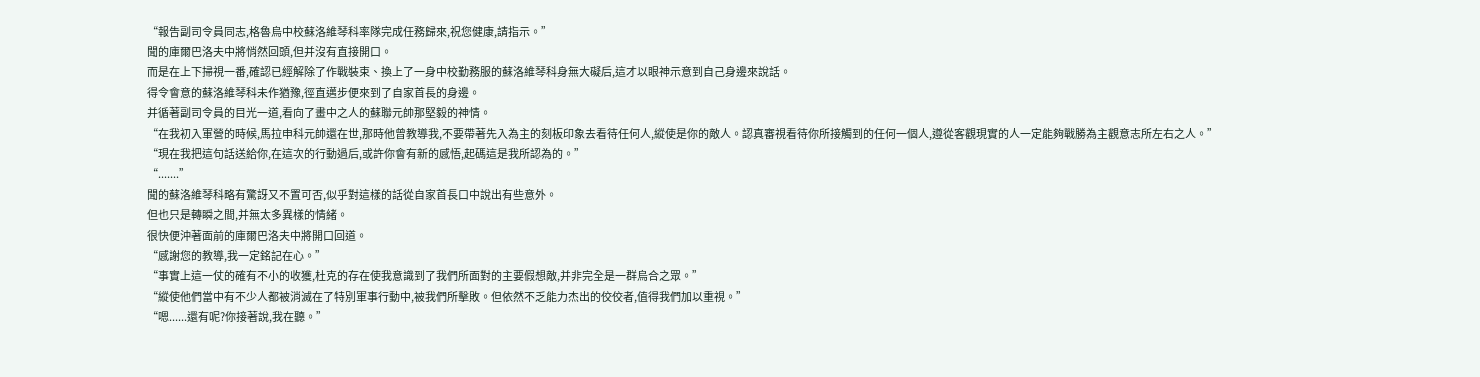“報告副司令員同志,格魯烏中校蘇洛維琴科率隊完成任務歸來,祝您健康,請指示。”
聞的庫爾巴洛夫中將悄然回頭,但并沒有直接開口。
而是在上下掃視一番,確認已經解除了作戰裝束、換上了一身中校勤務服的蘇洛維琴科身無大礙后,這才以眼神示意到自己身邊來說話。
得令會意的蘇洛維琴科未作猶豫,徑直邁步便來到了自家首長的身邊。
并循著副司令員的目光一道,看向了畫中之人的蘇聯元帥那堅毅的神情。
“在我初入軍營的時候,馬拉申科元帥還在世,那時他曾教導我,不要帶著先入為主的刻板印象去看待任何人,縱使是你的敵人。認真審視看待你所接觸到的任何一個人,遵從客觀現實的人一定能夠戰勝為主觀意志所左右之人。”
“現在我把這句話送給你,在這次的行動過后,或許你會有新的感悟,起碼這是我所認為的。”
“.......”
聞的蘇洛維琴科略有驚訝又不置可否,似乎對這樣的話從自家首長口中說出有些意外。
但也只是轉瞬之間,并無太多異樣的情緒。
很快便沖著面前的庫爾巴洛夫中將開口回道。
“感謝您的教導,我一定銘記在心。”
“事實上這一仗的確有不小的收獲,杜克的存在使我意識到了我們所面對的主要假想敵,并非完全是一群烏合之眾。”
“縱使他們當中有不少人都被消滅在了特別軍事行動中,被我們所擊敗。但依然不乏能力杰出的佼佼者,值得我們加以重視。”
“嗯......還有呢?你接著說,我在聽。”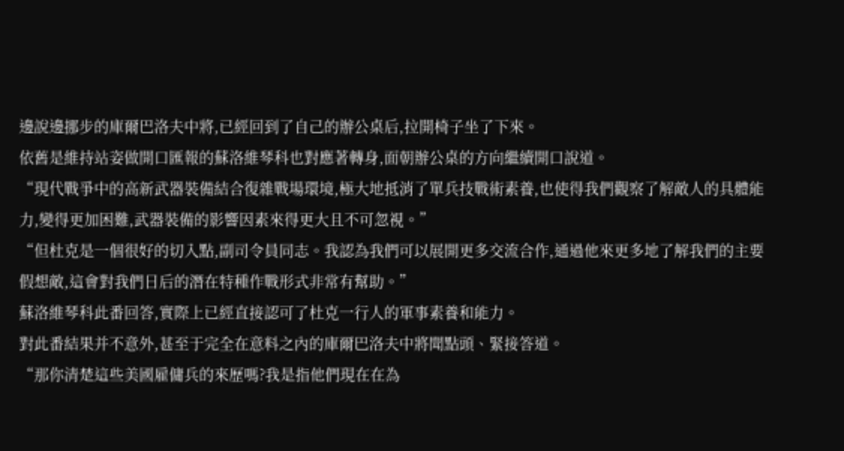邊說邊挪步的庫爾巴洛夫中將,已經回到了自己的辦公桌后,拉開椅子坐了下來。
依舊是維持站姿做開口匯報的蘇洛維琴科也對應著轉身,面朝辦公桌的方向繼續開口說道。
“現代戰爭中的高新武器裝備結合復雜戰場環境,極大地抵消了單兵技戰術素養,也使得我們觀察了解敵人的具體能力,變得更加困難,武器裝備的影響因素來得更大且不可忽視。”
“但杜克是一個很好的切入點,副司令員同志。我認為我們可以展開更多交流合作,通過他來更多地了解我們的主要假想敵,這會對我們日后的潛在特種作戰形式非常有幫助。”
蘇洛維琴科此番回答,實際上已經直接認可了杜克一行人的軍事素養和能力。
對此番結果并不意外,甚至于完全在意料之內的庫爾巴洛夫中將聞點頭、緊接答道。
“那你清楚這些美國雇傭兵的來歷嗎?我是指他們現在在為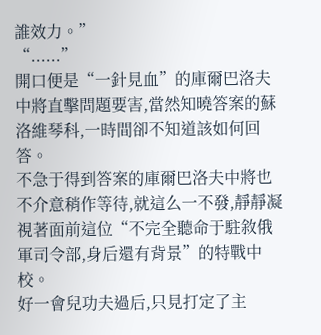誰效力。”
“......”
開口便是“一針見血”的庫爾巴洛夫中將直擊問題要害,當然知曉答案的蘇洛維琴科,一時間卻不知道該如何回答。
不急于得到答案的庫爾巴洛夫中將也不介意稍作等待,就這么一不發,靜靜凝視著面前這位“不完全聽命于駐敘俄軍司令部,身后還有背景”的特戰中校。
好一會兒功夫過后,只見打定了主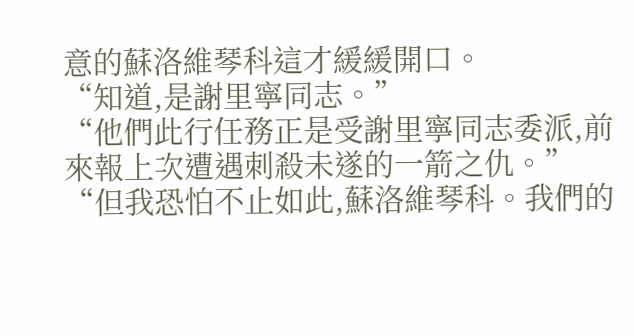意的蘇洛維琴科這才緩緩開口。
“知道,是謝里寧同志。”
“他們此行任務正是受謝里寧同志委派,前來報上次遭遇刺殺未遂的一箭之仇。”
“但我恐怕不止如此,蘇洛維琴科。我們的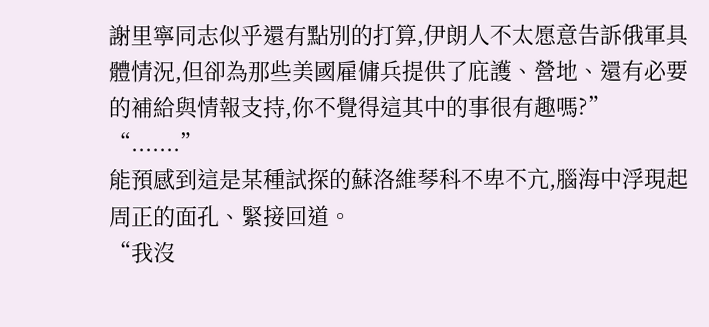謝里寧同志似乎還有點別的打算,伊朗人不太愿意告訴俄軍具體情況,但卻為那些美國雇傭兵提供了庇護、營地、還有必要的補給與情報支持,你不覺得這其中的事很有趣嗎?”
“.......”
能預感到這是某種試探的蘇洛維琴科不卑不亢,腦海中浮現起周正的面孔、緊接回道。
“我沒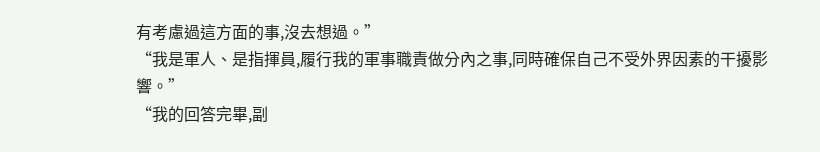有考慮過這方面的事,沒去想過。”
“我是軍人、是指揮員,履行我的軍事職責做分內之事,同時確保自己不受外界因素的干擾影響。”
“我的回答完畢,副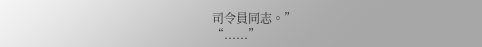司令員同志。”
“......”